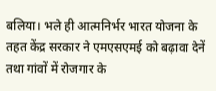बलिया। भले ही आत्मनिर्भर भारत योजना के तहत केंद्र सरकार ने एमएसएमई को बढ़ावा देनें तथा गांवों में रोजगार के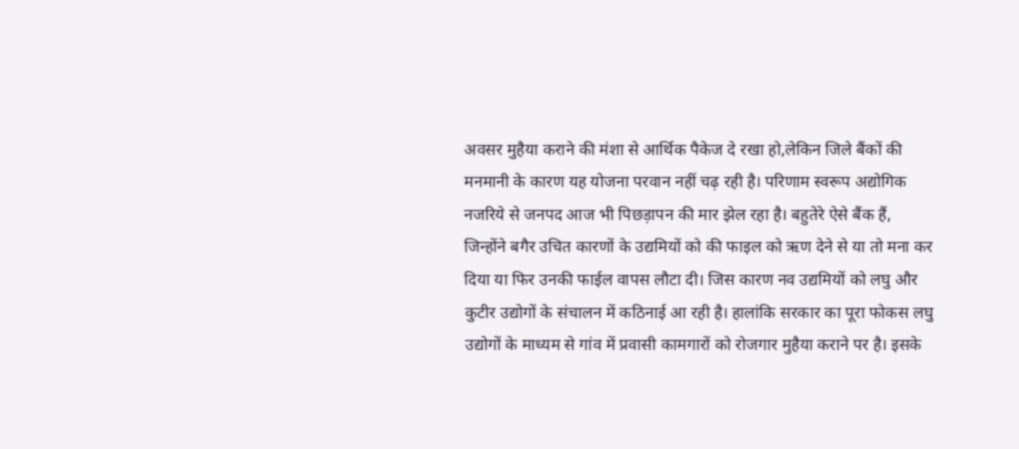अवसर मुहैया कराने की मंशा से आर्थिक पैकेज दे रखा हो,लेकिन जिले बैंकों की मनमानी के कारण यह योजना परवान नहीं चढ़ रही है। परिणाम स्वरूप अद्योगिक नजरिये से जनपद आज भी पिछड़ापन की मार झेल रहा है। बहुतेरे ऐसे बैंक हैं, जिन्होंने बगैर उचित कारणों के उद्यमियों को की फाइल को ऋण देने से या तो मना कर दिया या फिर उनकी फाईल वापस लौटा दी। जिस कारण नव उद्यमियों को लघु और कुटीर उद्योगों के संचालन में कठिनाई आ रही है। हालांकि सरकार का पूरा फोकस लघु उद्योगों के माध्यम से गांव में प्रवासी कामगारों को रोजगार मुहैया कराने पर है। इसके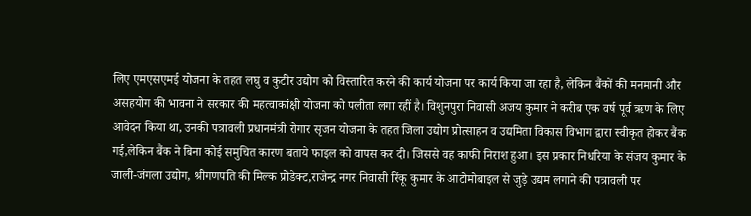लिए एमएसएमई योजना के तहत लघु व कुटीर उद्योग को विस्तारित करने की कार्य योजना पर कार्य किया जा रहा है, लेकिन बैंकों की मनमानी और असहयोग की भावना ने सरकार की महत्वाकांक्षी योजना को पलीता लगा रहीं है। विशुनपुरा निवासी अजय कुमार ने करीब एक वर्ष पूर्व ऋण के लिए आवेदन किया था, उनकी पत्रावली प्रधानमंत्री रोगार सृजन योजना के तहत जिला उद्योग प्रोत्साहन व उद्यमिता विकास विभाग द्वारा स्वीकृत होकर बैंक गई,लेकिन बैंक ने बिना कोई समुचित कारण बताये फाइल को वापस कर दी। जिससे वह काफी निराश हुआ। इस प्रकार निधरिया के संजय कुमार के जाली-जंगला उद्योग, श्रीगणपति की मिल्क प्रोडेक्ट,राजेन्द्र नगर निवासी रिंकू कुमार के आटोमोबाइल से जुड़े उद्यम लगाने की पत्रावली पर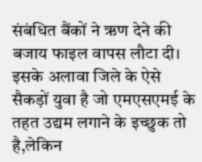संबंधित बैंकों ने ऋण देने की बजाय फाइल वापस लौटा दी। इसके अलावा जिले के ऐसे सैकड़ों युवा है जो एमएसएमई के तहत उद्यम लगाने के इच्छुक तो है,लेकिन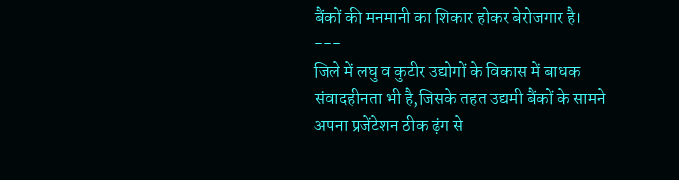बैंकों की मनमानी का शिकार होकर बेरोजगार है।
---
जिले में लघु व कुटीर उद्योगों के विकास में बाधक संवादहीनता भी है,जिसके तहत उद्यमी बैंकों के सामने अपना प्रजेंटेशन ठीक ढ़ंग से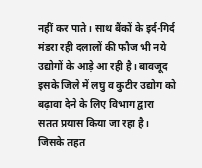नहीं कर पाते। साथ बैंकों के इर्द-गिर्द मंडरा रही दलालों की फौज भी नये उद्योगों के आड़े आ रही है। बावजूद इसके जिले में लघु व कुटीर उद्योग को बढ़ावा देने के लिए विभाग द्वारा सतत प्रयास किया जा रहा है। जिसके तहत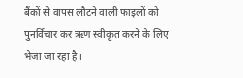बैंकों से वापस लौटने वाली फाइलों को पुनर्विचार कर ऋण स्वीकृत करने के लिए भेजा जा रहा है।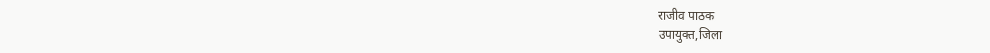राजीव पाठक
उपायुक्त,जिला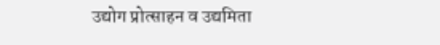उद्योग प्रोत्साहन व उद्यमिता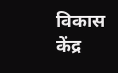विकास केंद्र